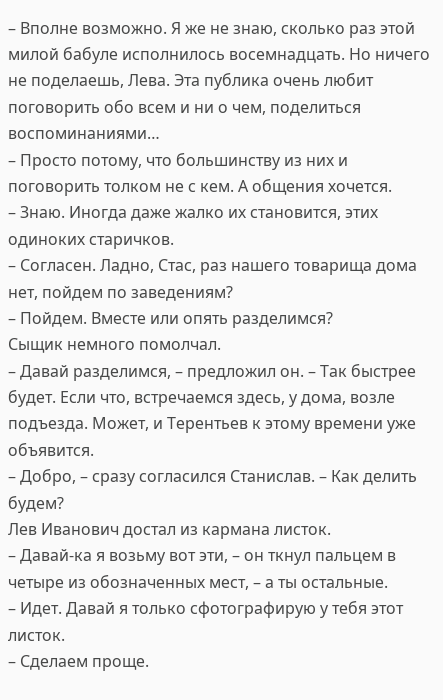– Вполне возможно. Я же не знаю, сколько раз этой милой бабуле исполнилось восемнадцать. Но ничего не поделаешь, Лева. Эта публика очень любит поговорить обо всем и ни о чем, поделиться воспоминаниями…
– Просто потому, что большинству из них и поговорить толком не с кем. А общения хочется.
– Знаю. Иногда даже жалко их становится, этих одиноких старичков.
– Согласен. Ладно, Стас, раз нашего товарища дома нет, пойдем по заведениям?
– Пойдем. Вместе или опять разделимся?
Сыщик немного помолчал.
– Давай разделимся, – предложил он. – Так быстрее будет. Если что, встречаемся здесь, у дома, возле подъезда. Может, и Терентьев к этому времени уже объявится.
– Добро, – сразу согласился Станислав. – Как делить будем?
Лев Иванович достал из кармана листок.
– Давай-ка я возьму вот эти, – он ткнул пальцем в четыре из обозначенных мест, – а ты остальные.
– Идет. Давай я только сфотографирую у тебя этот листок.
– Сделаем проще.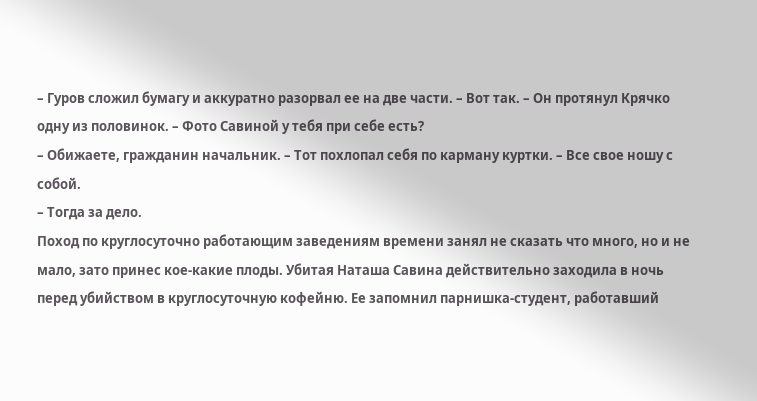– Гуров сложил бумагу и аккуратно разорвал ее на две части. – Вот так. – Он протянул Крячко одну из половинок. – Фото Савиной у тебя при себе есть?
– Обижаете, гражданин начальник. – Тот похлопал себя по карману куртки. – Все свое ношу с собой.
– Тогда за дело.
Поход по круглосуточно работающим заведениям времени занял не сказать что много, но и не мало, зато принес кое-какие плоды. Убитая Наташа Савина действительно заходила в ночь перед убийством в круглосуточную кофейню. Ее запомнил парнишка-студент, работавший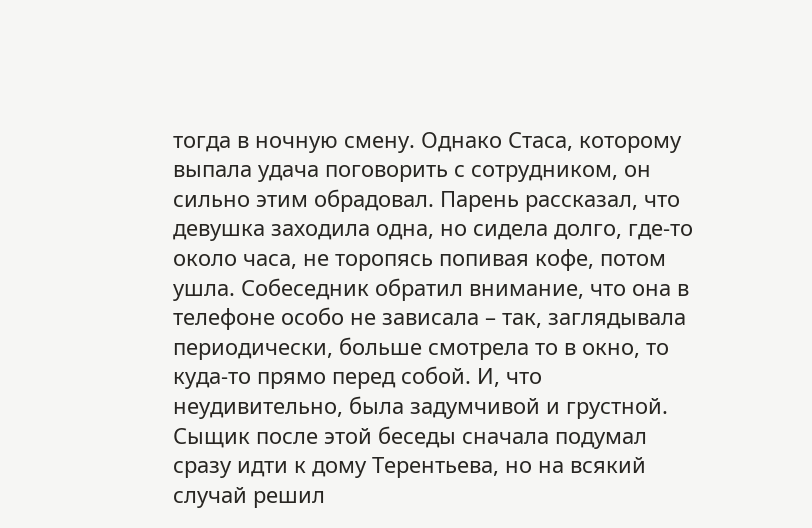тогда в ночную смену. Однако Стаса, которому выпала удача поговорить с сотрудником, он сильно этим обрадовал. Парень рассказал, что девушка заходила одна, но сидела долго, где-то около часа, не торопясь попивая кофе, потом ушла. Собеседник обратил внимание, что она в телефоне особо не зависала – так, заглядывала периодически, больше смотрела то в окно, то куда-то прямо перед собой. И, что неудивительно, была задумчивой и грустной.
Сыщик после этой беседы сначала подумал сразу идти к дому Терентьева, но на всякий случай решил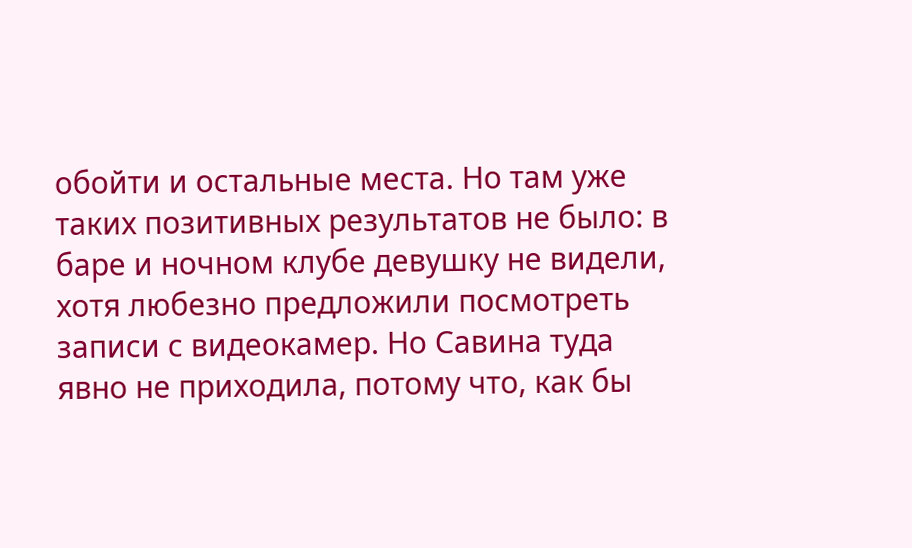обойти и остальные места. Но там уже таких позитивных результатов не было: в баре и ночном клубе девушку не видели, хотя любезно предложили посмотреть записи с видеокамер. Но Савина туда явно не приходила, потому что, как бы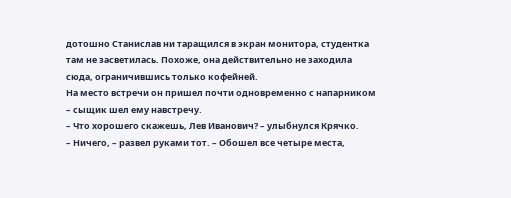дотошно Станислав ни таращился в экран монитора, студентка там не засветилась. Похоже, она действительно не заходила сюда, ограничившись только кофейней.
На место встречи он пришел почти одновременно с напарником – сыщик шел ему навстречу.
– Что хорошего скажешь, Лев Иванович? – улыбнулся Крячко.
– Ничего, – развел руками тот. – Обошел все четыре места,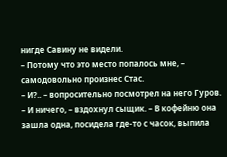нигде Савину не видели.
– Потому что это место попалось мне, – самодовольно произнес Стас.
– И?.. – вопросительно посмотрел на него Гуров.
– И ничего, – вздохнул сыщик. – В кофейню она зашла одна, посидела где-то с часок, выпила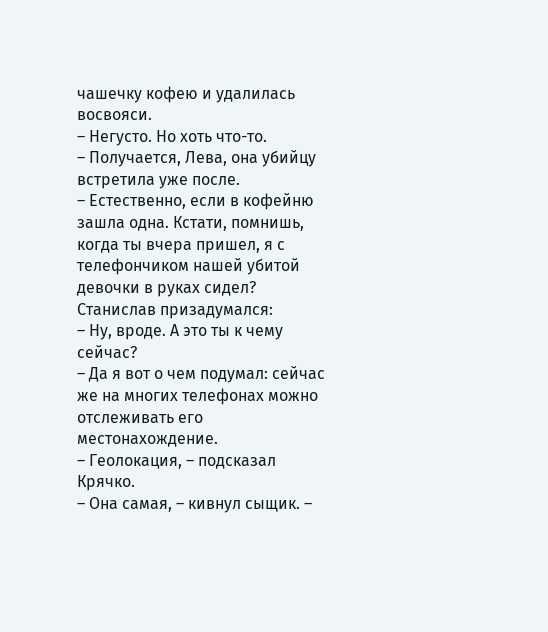чашечку кофею и удалилась восвояси.
– Негусто. Но хоть что-то.
– Получается, Лева, она убийцу встретила уже после.
– Естественно, если в кофейню зашла одна. Кстати, помнишь, когда ты вчера пришел, я с телефончиком нашей убитой девочки в руках сидел?
Станислав призадумался:
– Ну, вроде. А это ты к чему сейчас?
– Да я вот о чем подумал: сейчас же на многих телефонах можно отслеживать его местонахождение.
– Геолокация, – подсказал Крячко.
– Она самая, – кивнул сыщик. –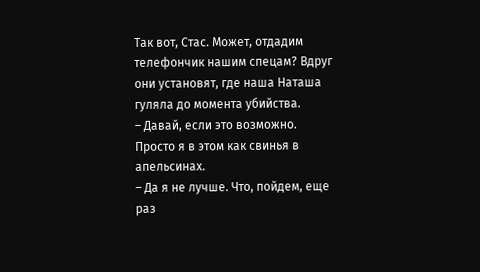Так вот, Стас. Может, отдадим телефончик нашим спецам? Вдруг они установят, где наша Наташа гуляла до момента убийства.
– Давай, если это возможно. Просто я в этом как свинья в апельсинах.
– Да я не лучше. Что, пойдем, еще раз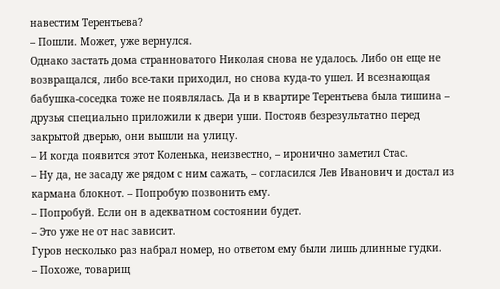навестим Терентьева?
– Пошли. Может, уже вернулся.
Однако застать дома странноватого Николая снова не удалось. Либо он еще не возвращался, либо все-таки приходил, но снова куда-то ушел. И всезнающая бабушка-соседка тоже не появлялась. Да и в квартире Терентьева была тишина – друзья специально приложили к двери уши. Постояв безрезультатно перед закрытой дверью, они вышли на улицу.
– И когда появится этот Коленька, неизвестно, – иронично заметил Стас.
– Ну да, не засаду же рядом с ним сажать, – согласился Лев Иванович и достал из кармана блокнот. – Попробую позвонить ему.
– Попробуй. Если он в адекватном состоянии будет.
– Это уже не от нас зависит.
Гуров несколько раз набрал номер, но ответом ему были лишь длинные гудки.
– Похоже, товарищ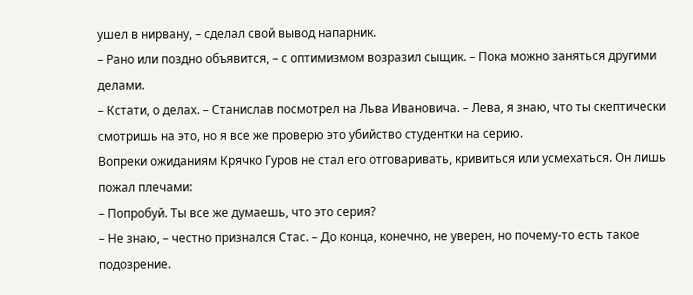ушел в нирвану, – сделал свой вывод напарник.
– Рано или поздно объявится, – с оптимизмом возразил сыщик. – Пока можно заняться другими делами.
– Кстати, о делах. – Станислав посмотрел на Льва Ивановича. – Лева, я знаю, что ты скептически смотришь на это, но я все же проверю это убийство студентки на серию.
Вопреки ожиданиям Крячко Гуров не стал его отговаривать, кривиться или усмехаться. Он лишь пожал плечами:
– Попробуй. Ты все же думаешь, что это серия?
– Не знаю, – честно признался Стас. – До конца, конечно, не уверен, но почему-то есть такое подозрение.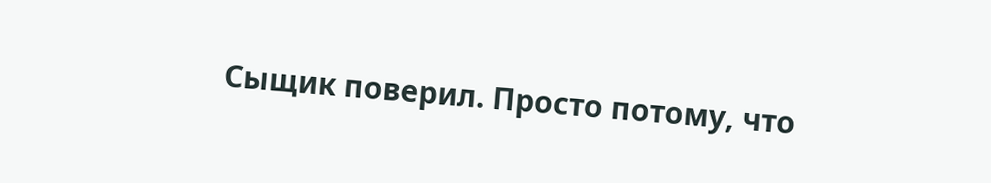Сыщик поверил. Просто потому, что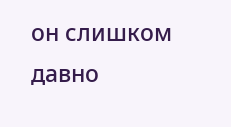он слишком давно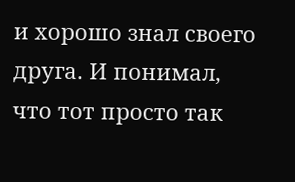и хорошо знал своего друга. И понимал, что тот просто так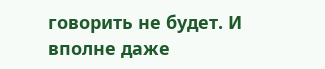говорить не будет. И вполне даже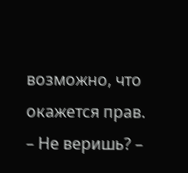возможно, что окажется прав.
– Не веришь? –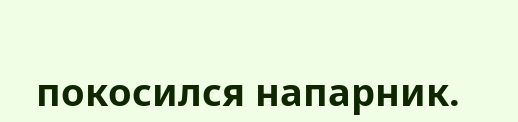покосился напарник.